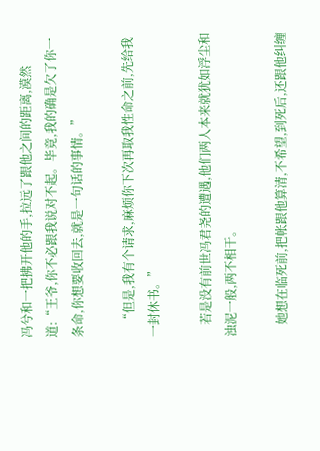冯兮和一把拂开他的手,拉远了跟他之间的距离,漠然道:“王爷,你不必跟我说对不起。毕竟,我的确是欠了你一条命,你想要收回去,就是一句话的事情。”

    “但是,我有个请求,麻烦你下次再取我性命之前,先给我一封休书。”

    若是没有前世冯君尧的遭遇,他们两人本来就犹如浮尘和浊泥一般,两不相干。

    她想在临死前,把帐跟他算清,不希望,到死后,还跟他纠缠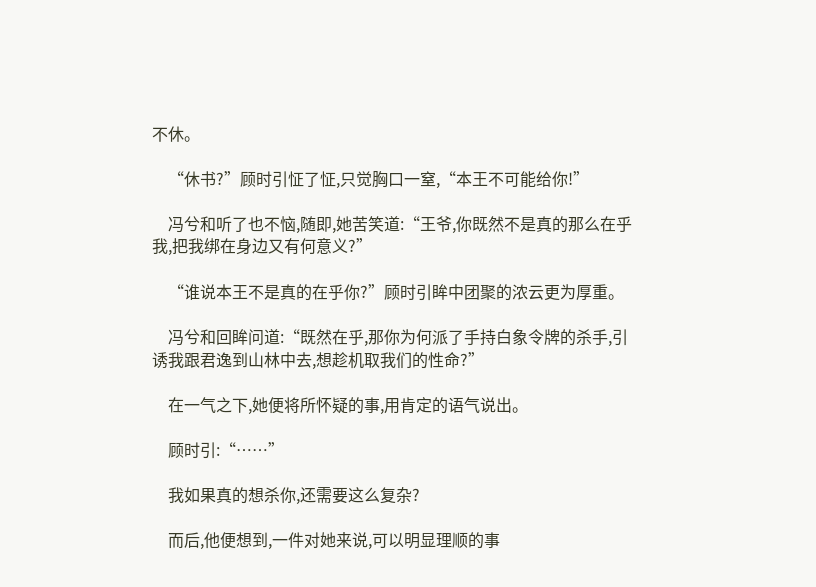不休。

    “休书?”顾时引怔了怔,只觉胸口一窒,“本王不可能给你!”

    冯兮和听了也不恼,随即,她苦笑道:“王爷,你既然不是真的那么在乎我,把我绑在身边又有何意义?”

    “谁说本王不是真的在乎你?”顾时引眸中团聚的浓云更为厚重。

    冯兮和回眸问道:“既然在乎,那你为何派了手持白象令牌的杀手,引诱我跟君逸到山林中去,想趁机取我们的性命?”

    在一气之下,她便将所怀疑的事,用肯定的语气说出。

    顾时引:“……”

    我如果真的想杀你,还需要这么复杂?

    而后,他便想到,一件对她来说,可以明显理顺的事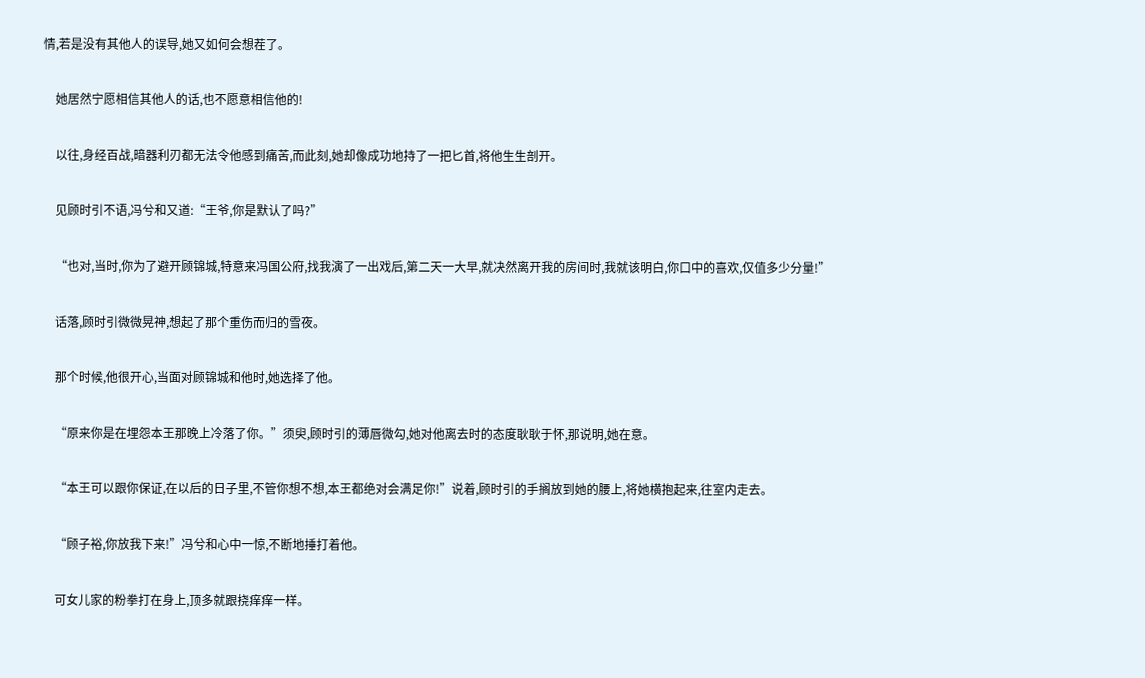情,若是没有其他人的误导,她又如何会想茬了。

    她居然宁愿相信其他人的话,也不愿意相信他的!

    以往,身经百战,暗器利刃都无法令他感到痛苦,而此刻,她却像成功地持了一把匕首,将他生生剖开。

    见顾时引不语,冯兮和又道:“王爷,你是默认了吗?”

    “也对,当时,你为了避开顾锦城,特意来冯国公府,找我演了一出戏后,第二天一大早,就决然离开我的房间时,我就该明白,你口中的喜欢,仅值多少分量!”

    话落,顾时引微微晃神,想起了那个重伤而归的雪夜。

    那个时候,他很开心,当面对顾锦城和他时,她选择了他。

    “原来你是在埋怨本王那晚上冷落了你。”须臾,顾时引的薄唇微勾,她对他离去时的态度耿耿于怀,那说明,她在意。

    “本王可以跟你保证,在以后的日子里,不管你想不想,本王都绝对会满足你!”说着,顾时引的手搁放到她的腰上,将她横抱起来,往室内走去。

    “顾子裕,你放我下来!”冯兮和心中一惊,不断地捶打着他。

    可女儿家的粉拳打在身上,顶多就跟挠痒痒一样。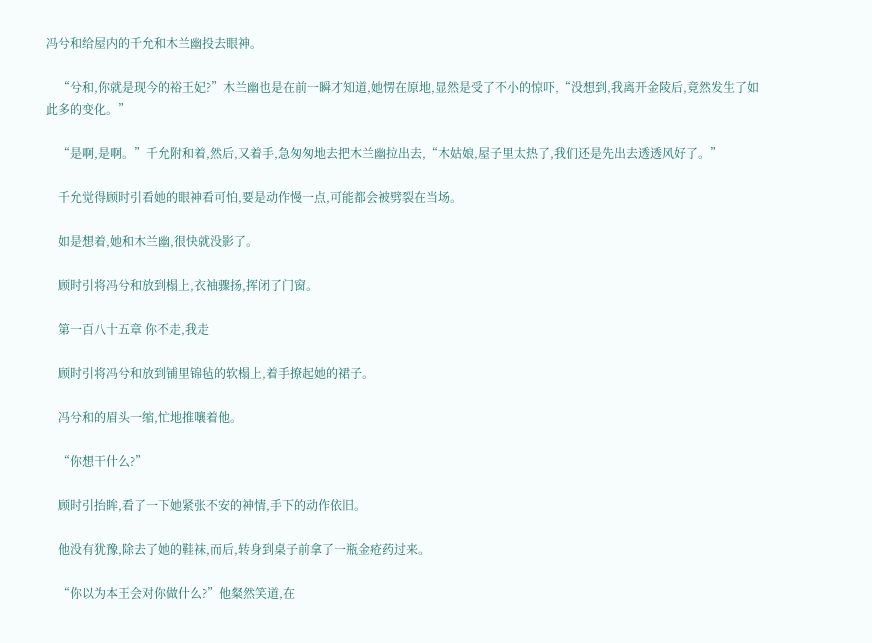冯兮和给屋内的千允和木兰幽投去眼神。

    “兮和,你就是现今的裕王妃?”木兰幽也是在前一瞬才知道,她愣在原地,显然是受了不小的惊吓,“没想到,我离开金陵后,竟然发生了如此多的变化。”

    “是啊,是啊。”千允附和着,然后,又着手,急匆匆地去把木兰幽拉出去,“木姑娘,屋子里太热了,我们还是先出去透透风好了。”

    千允觉得顾时引看她的眼神看可怕,要是动作慢一点,可能都会被劈裂在当场。

    如是想着,她和木兰幽,很快就没影了。

    顾时引将冯兮和放到榻上,衣袖骤扬,挥闭了门窗。

    第一百八十五章 你不走,我走

    顾时引将冯兮和放到铺里锦毡的软榻上,着手撩起她的裙子。

    冯兮和的眉头一缩,忙地推嚷着他。

    “你想干什么?”

    顾时引抬眸,看了一下她紧张不安的神情,手下的动作依旧。

    他没有犹豫,除去了她的鞋袜,而后,转身到桌子前拿了一瓶金疮药过来。

    “你以为本王会对你做什么?”他粲然笑道,在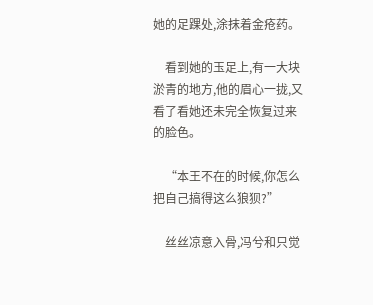她的足踝处,涂抹着金疮药。

    看到她的玉足上,有一大块淤青的地方,他的眉心一拢,又看了看她还未完全恢复过来的脸色。

    “本王不在的时候,你怎么把自己搞得这么狼狈?”

    丝丝凉意入骨,冯兮和只觉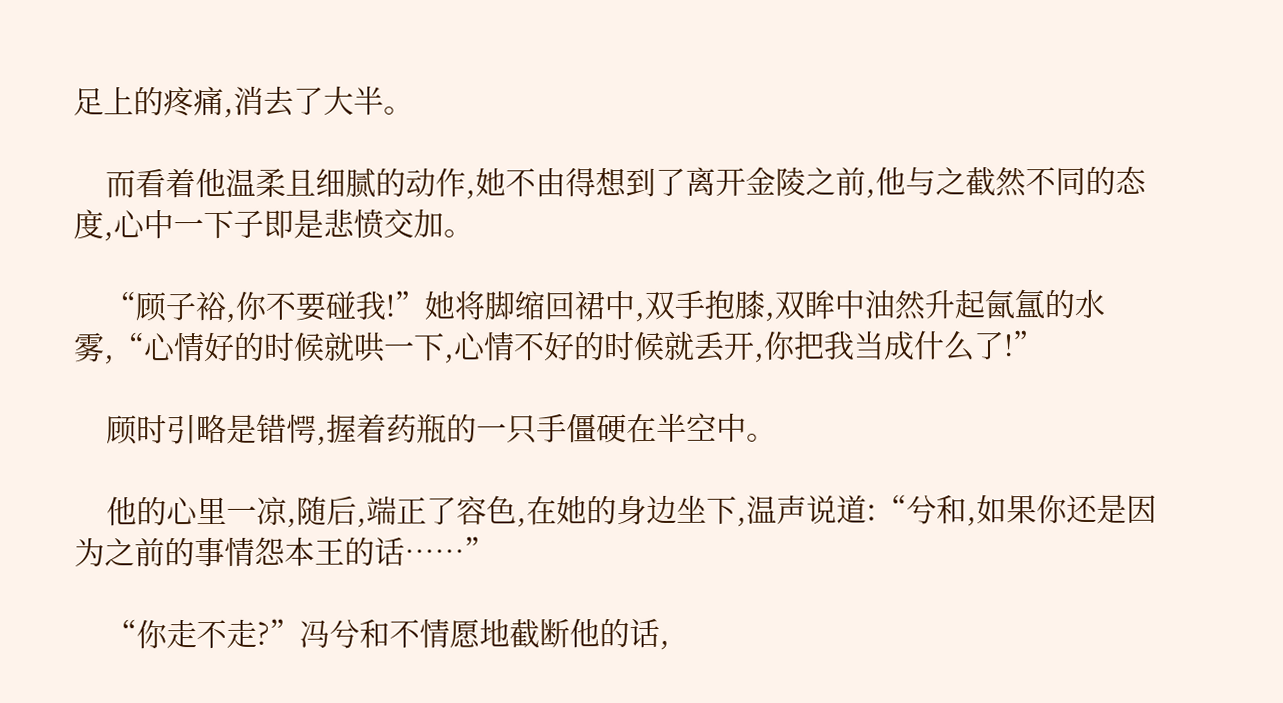足上的疼痛,消去了大半。

    而看着他温柔且细腻的动作,她不由得想到了离开金陵之前,他与之截然不同的态度,心中一下子即是悲愤交加。

    “顾子裕,你不要碰我!”她将脚缩回裙中,双手抱膝,双眸中油然升起氤氲的水雾,“心情好的时候就哄一下,心情不好的时候就丢开,你把我当成什么了!”

    顾时引略是错愕,握着药瓶的一只手僵硬在半空中。

    他的心里一凉,随后,端正了容色,在她的身边坐下,温声说道:“兮和,如果你还是因为之前的事情怨本王的话……”

    “你走不走?”冯兮和不情愿地截断他的话,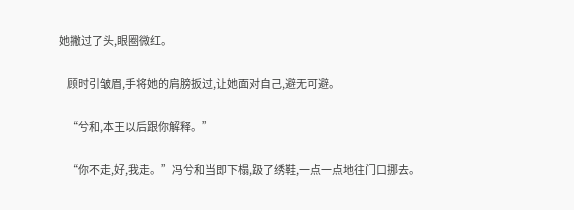她撇过了头,眼圈微红。

    顾时引皱眉,手将她的肩膀扳过,让她面对自己,避无可避。

    “兮和,本王以后跟你解释。”

    “你不走,好,我走。”冯兮和当即下榻,趿了绣鞋,一点一点地往门口挪去。